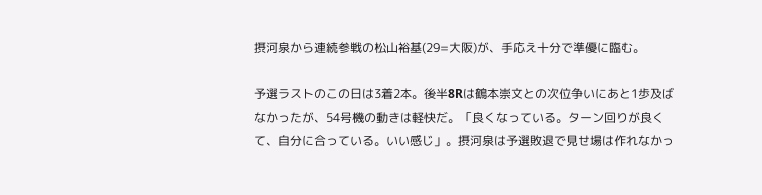摂河泉から連続参戦の松山裕基(29=大阪)が、手応え十分で準優に臨む。

予選ラストのこの日は3着2本。後半8Rは鶴本崇文との次位争いにあと1歩及ばなかったが、54号機の動きは軽快だ。「良くなっている。ターン回りが良くて、自分に合っている。いい感じ」。摂河泉は予選敗退で見せ場は作れなかっ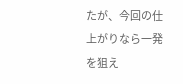たが、今回の仕上がりなら一発を狙え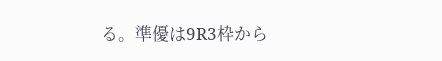る。準優は9R3枠から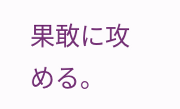果敢に攻める。